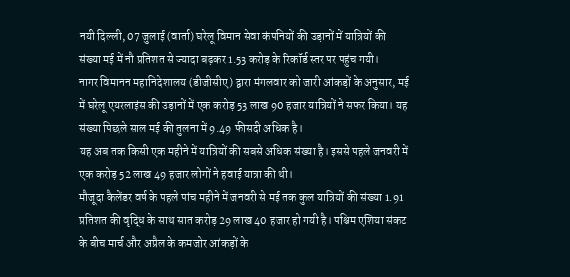नयी दिल्ली, 07 जुलाई (वार्ता) घरेलू विमान सेवा कंपनियों की उड़ानों में यात्रियों की संख्या मई में नौ प्रतिशत से ज्यादा बढ़कर 1.53 करोड़ के रिकॉर्ड स्तर पर पहुंच गयी।
नागर विमानन महानिदेशालय (डीजीसीए) द्वारा मंगलवार को जारी आंकड़ों के अनुसार, मई में घरेलू एयरलाइंस की उड़ानों में एक करोड़ 53 लाख 90 हजार यात्रियों ने सफर किया। यह संख्या पिछले साल मई की तुलना में 9.49 फीसदी अधिक है।
यह अब तक किसी एक महीने में यात्रियों की सबसे अधिक संख्या है। इससे पहले जनवरी में एक करोड़ 52 लाख 49 हजार लोगों ने हवाई यात्रा की थी।
मौजूदा कैलेंडर वर्ष के पहले पांच महीने में जनवरी से मई तक कुल यात्रियों की संख्या 1.91 प्रतिशत की वृद्धि के साथ सात करोड़ 29 लाख 40 हजार हो गयी है। पश्चिम एशिया संकट के बीच मार्च और अप्रैल के कमजोर आंकड़ों के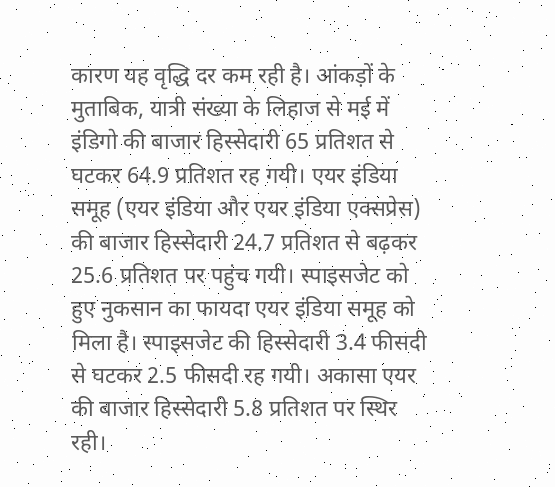कारण यह वृद्धि दर कम रही है। आंकड़ों के मुताबिक, यात्री संख्या के लिहाज से मई में इंडिगो की बाजार हिस्सेदारी 65 प्रतिशत से घटकर 64.9 प्रतिशत रह गयी। एयर इंडिया समूह (एयर इंडिया और एयर इंडिया एक्सप्रेस) की बाजार हिस्सेदारी 24.7 प्रतिशत से बढ़कर 25.6 प्रतिशत पर पहुंच गयी। स्पाइसजेट को हुए नुकसान का फायदा एयर इंडिया समूह को मिला है। स्पाइसजेट की हिस्सेदारी 3.4 फीसदी से घटकर 2.5 फीसदी रह गयी। अकासा एयर की बाजार हिस्सेदारी 5.8 प्रतिशत पर स्थिर रही।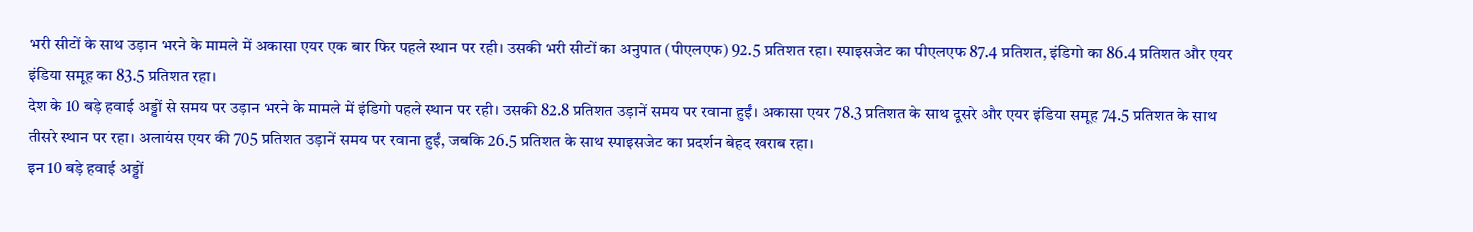भरी सीटों के साथ उड़ान भरने के मामले में अकासा एयर एक बार फिर पहले स्थान पर रही। उसकी भरी सीटों का अनुपात (पीएलएफ) 92.5 प्रतिशत रहा। स्पाइसजेट का पीएलएफ 87.4 प्रतिशत, इंडिगो का 86.4 प्रतिशत और एयर इंडिया समूह का 83.5 प्रतिशत रहा।
देश के 10 बड़े हवाई अड्डों से समय पर उड़ान भरने के मामले में इंडिगो पहले स्थान पर रही। उसकी 82.8 प्रतिशत उड़ानें समय पर रवाना हुईं। अकासा एयर 78.3 प्रतिशत के साथ दूसरे और एयर इंडिया समूह 74.5 प्रतिशत के साथ तीसरे स्थान पर रहा। अलायंस एयर की 705 प्रतिशत उड़ानें समय पर रवाना हुईं, जबकि 26.5 प्रतिशत के साथ स्पाइसजेट का प्रदर्शन बेहद खराब रहा।
इन 10 बड़े हवाई अड्डों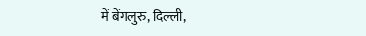में बेंगलुरु, दिल्ली,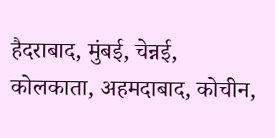हैदराबाद, मुंबई, चेन्नई, कोलकाता, अहमदाबाद, कोचीन,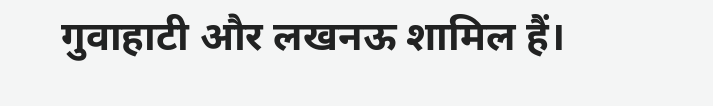गुवाहाटी और लखनऊ शामिल हैं।